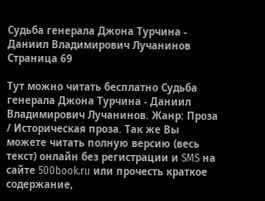Судьба генерала Джона Турчина - Даниил Владимирович Лучанинов Страница 69

Тут можно читать бесплатно Судьба генерала Джона Турчина - Даниил Владимирович Лучанинов. Жанр: Проза / Историческая проза. Так же Вы можете читать полную версию (весь текст) онлайн без регистрации и SMS на сайте 500book.ru или прочесть краткое содержание,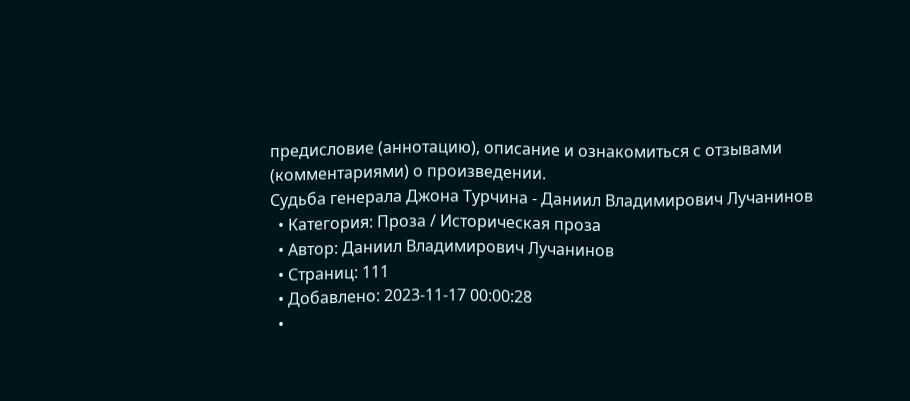предисловие (аннотацию), описание и ознакомиться с отзывами (комментариями) о произведении.
Судьба генерала Джона Турчина - Даниил Владимирович Лучанинов
  • Категория: Проза / Историческая проза
  • Автор: Даниил Владимирович Лучанинов
  • Страниц: 111
  • Добавлено: 2023-11-17 00:00:28
  •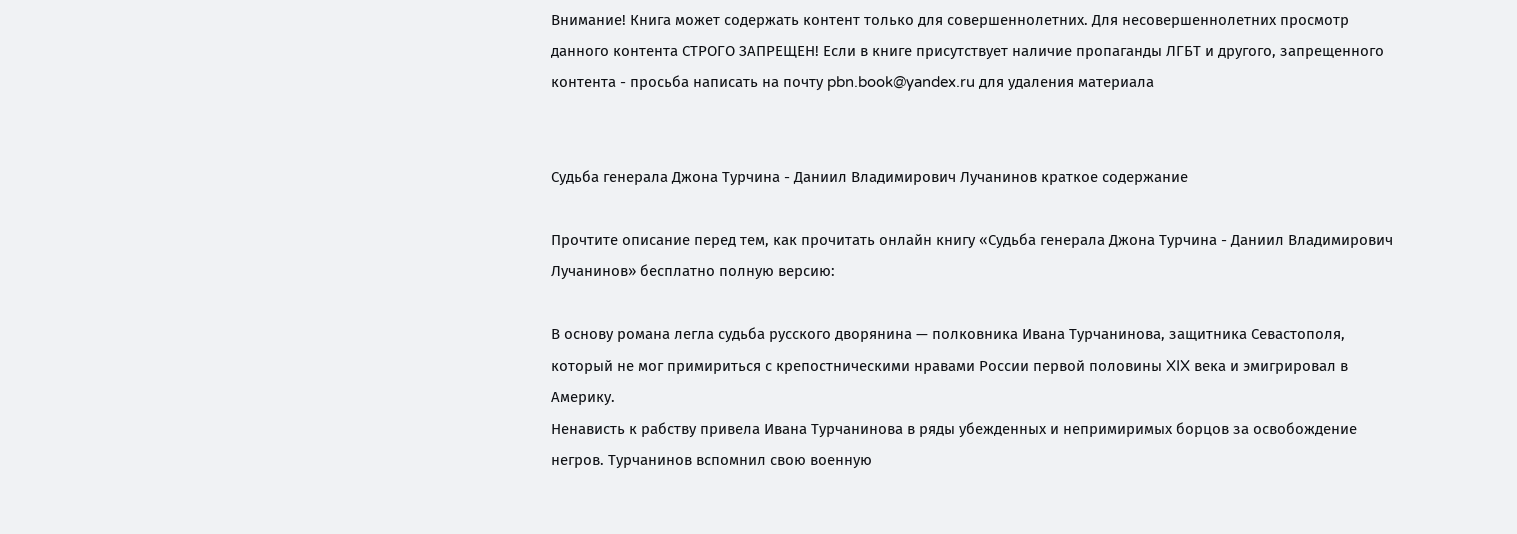Внимание! Книга может содержать контент только для совершеннолетних. Для несовершеннолетних просмотр данного контента СТРОГО ЗАПРЕЩЕН! Если в книге присутствует наличие пропаганды ЛГБТ и другого, запрещенного контента - просьба написать на почту pbn.book@yandex.ru для удаления материала


Судьба генерала Джона Турчина - Даниил Владимирович Лучанинов краткое содержание

Прочтите описание перед тем, как прочитать онлайн книгу «Судьба генерала Джона Турчина - Даниил Владимирович Лучанинов» бесплатно полную версию:

В основу романа легла судьба русского дворянина — полковника Ивана Турчанинова, защитника Севастополя, который не мог примириться с крепостническими нравами России первой половины XIX века и эмигрировал в Америку.
Ненависть к рабству привела Ивана Турчанинова в ряды убежденных и непримиримых борцов за освобождение негров. Турчанинов вспомнил свою военную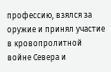профессию, взялся за оружие и принял участие в кровопролитной войне Севера и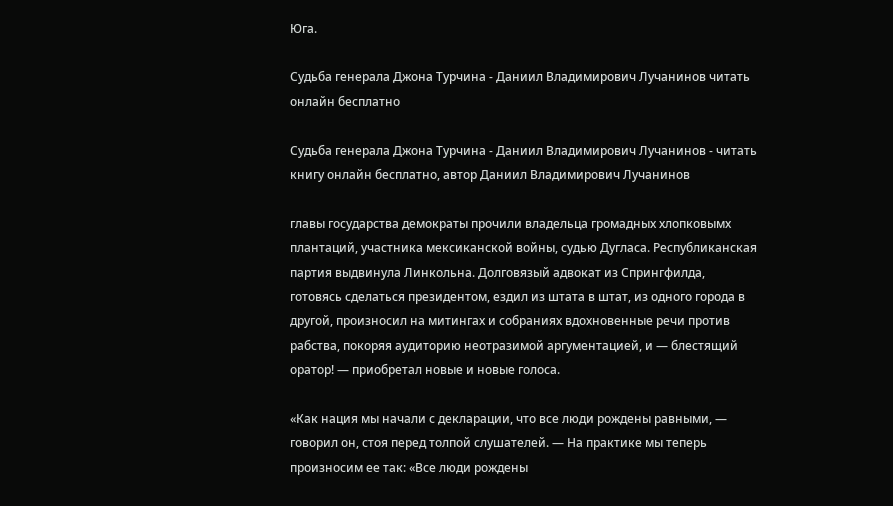Юга.

Судьба генерала Джона Турчина - Даниил Владимирович Лучанинов читать онлайн бесплатно

Судьба генерала Джона Турчина - Даниил Владимирович Лучанинов - читать книгу онлайн бесплатно, автор Даниил Владимирович Лучанинов

главы государства демократы прочили владельца громадных хлопковымх плантаций, участника мексиканской войны, судью Дугласа. Республиканская партия выдвинула Линкольна. Долговязый адвокат из Спрингфилда, готовясь сделаться президентом, ездил из штата в штат, из одного города в другой, произносил на митингах и собраниях вдохновенные речи против рабства, покоряя аудиторию неотразимой аргументацией, и — блестящий оратор! — приобретал новые и новые голоса.

«Как нация мы начали с декларации, что все люди рождены равными, — говорил он, стоя перед толпой слушателей. — На практике мы теперь произносим ее так: «Все люди рождены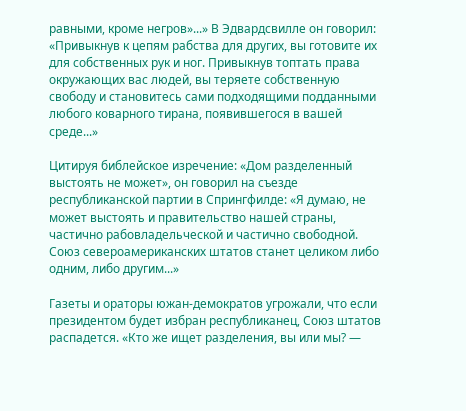равными, кроме негров»...» В Эдвардсвилле он говорил: «Привыкнув к цепям рабства для других, вы готовите их для собственных рук и ног. Привыкнув топтать права окружающих вас людей, вы теряете собственную свободу и становитесь сами подходящими подданными любого коварного тирана, появившегося в вашей среде...»

Цитируя библейское изречение: «Дом разделенный выстоять не может», он говорил на съезде республиканской партии в Спрингфилде: «Я думаю, не может выстоять и правительство нашей страны, частично рабовладельческой и частично свободной. Союз североамериканских штатов станет целиком либо одним, либо другим...»

Газеты и ораторы южан-демократов угрожали, что если президентом будет избран республиканец, Союз штатов распадется. «Кто же ищет разделения, вы или мы? —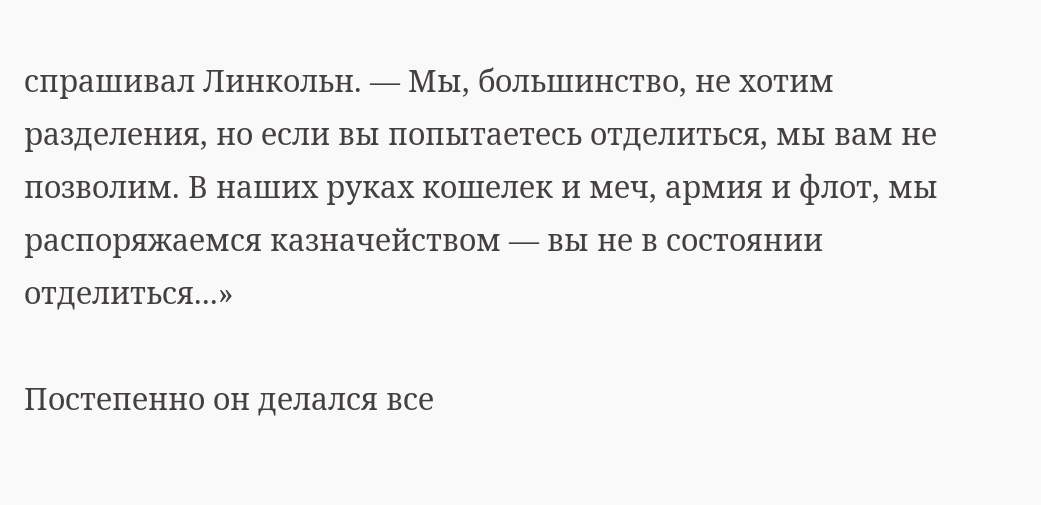спрашивал Линкольн. — Мы, большинство, не хотим разделения, но если вы попытаетесь отделиться, мы вам не позволим. В наших руках кошелек и меч, армия и флот, мы распоряжаемся казначейством — вы не в состоянии отделиться...»

Постепенно он делался все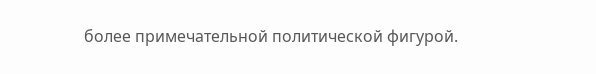более примечательной политической фигурой.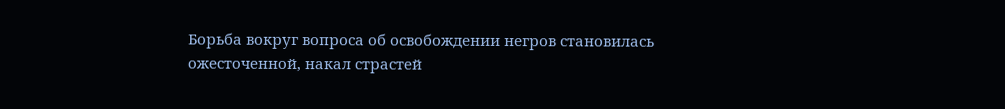Борьба вокруг вопроса об освобождении негров становилась ожесточенной, накал страстей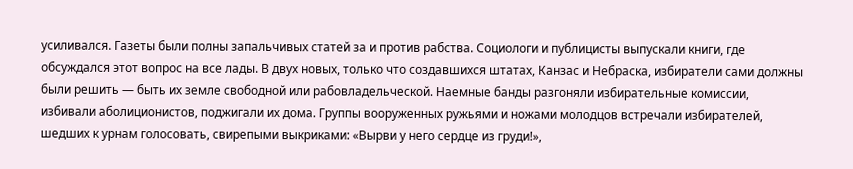усиливался. Газеты были полны запальчивых статей за и против рабства. Социологи и публицисты выпускали книги, где обсуждался этот вопрос на все лады. В двух новых, только что создавшихся штатах, Канзас и Небраска, избиратели сами должны были решить — быть их земле свободной или рабовладельческой. Наемные банды разгоняли избирательные комиссии, избивали аболиционистов, поджигали их дома. Группы вооруженных ружьями и ножами молодцов встречали избирателей, шедших к урнам голосовать, свирепыми выкриками: «Вырви у него сердце из груди!»,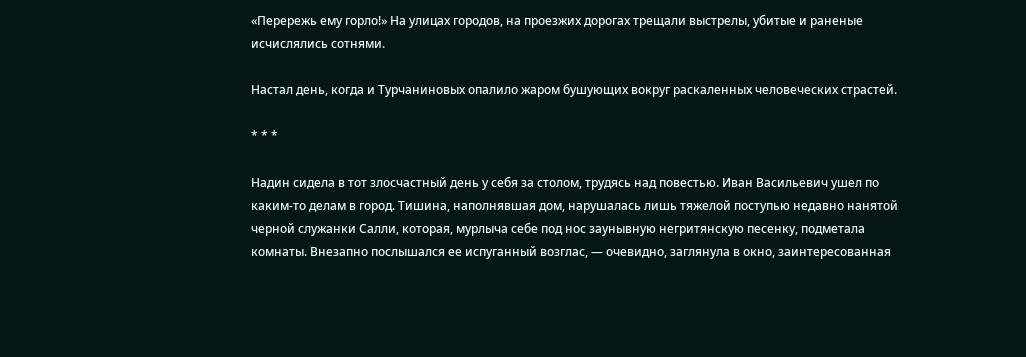«Перережь ему горло!» На улицах городов, на проезжих дорогах трещали выстрелы, убитые и раненые исчислялись сотнями.

Настал день, когда и Турчаниновых опалило жаром бушующих вокруг раскаленных человеческих страстей.

* * *

Надин сидела в тот злосчастный день у себя за столом, трудясь над повестью. Иван Васильевич ушел по каким-то делам в город. Тишина, наполнявшая дом, нарушалась лишь тяжелой поступью недавно нанятой черной служанки Салли, которая, мурлыча себе под нос заунывную негритянскую песенку, подметала комнаты. Внезапно послышался ее испуганный возглас, — очевидно, заглянула в окно, заинтересованная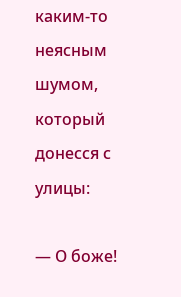каким-то неясным шумом, который донесся с улицы:

— О боже!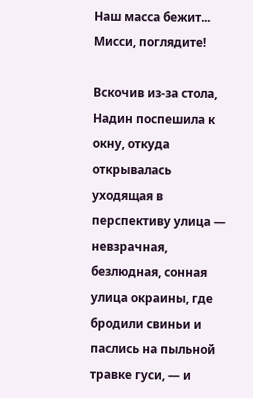Наш масса бежит... Мисси, поглядите!

Вскочив из-за стола, Надин поспешила к окну, откуда открывалась уходящая в перспективу улица — невзрачная, безлюдная, сонная улица окраины, где бродили свиньи и паслись на пыльной травке гуси, — и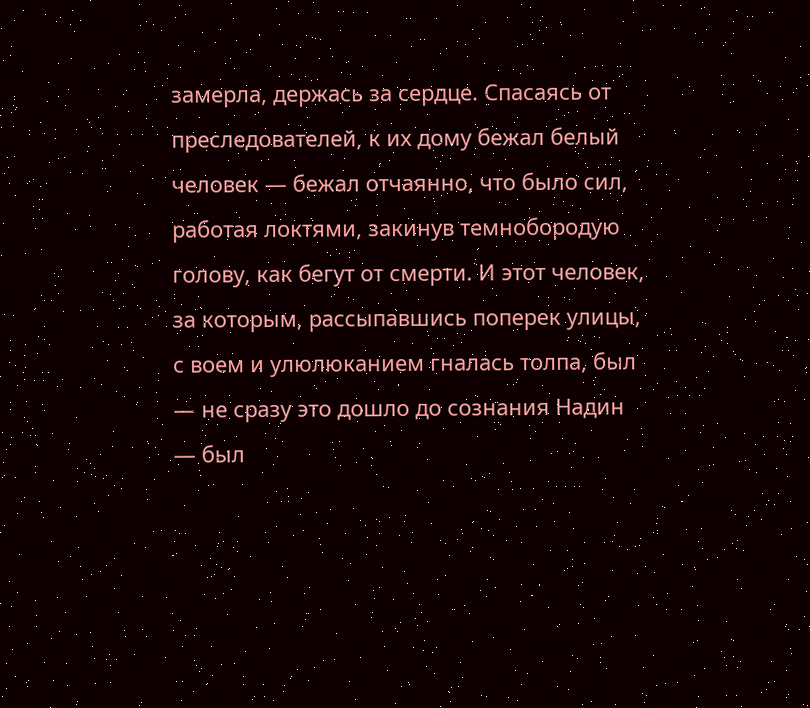замерла, держась за сердце. Спасаясь от преследователей, к их дому бежал белый человек — бежал отчаянно, что было сил, работая локтями, закинув темнобородую голову, как бегут от смерти. И этот человек, за которым, рассыпавшись поперек улицы, с воем и улюлюканием гналась толпа, был — не сразу это дошло до сознания Надин — был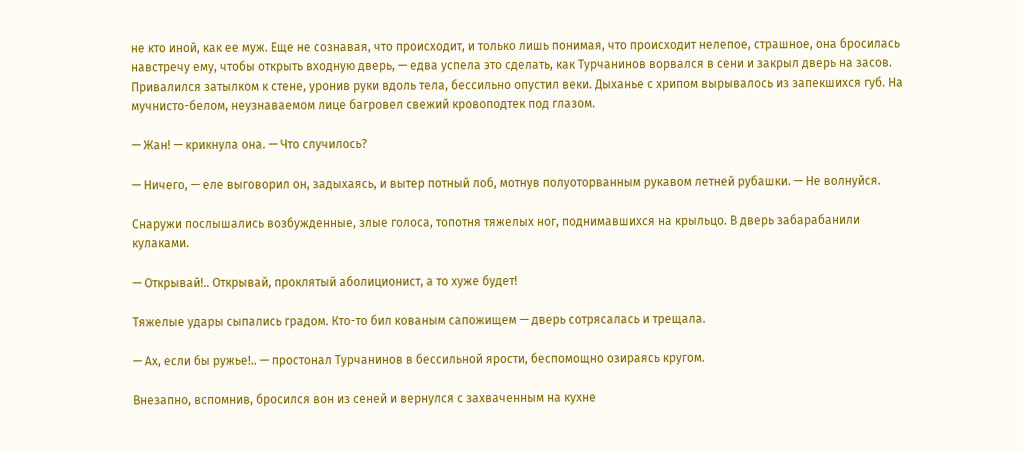не кто иной, как ее муж. Еще не сознавая, что происходит, и только лишь понимая, что происходит нелепое, страшное, она бросилась навстречу ему, чтобы открыть входную дверь, — едва успела это сделать, как Турчанинов ворвался в сени и закрыл дверь на засов. Привалился затылком к стене, уронив руки вдоль тела, бессильно опустил веки. Дыханье с хрипом вырывалось из запекшихся губ. На мучнисто-белом, неузнаваемом лице багровел свежий кровоподтек под глазом.

— Жан! — крикнула она. — Что случилось?

— Ничего, — еле выговорил он, задыхаясь, и вытер потный лоб, мотнув полуоторванным рукавом летней рубашки. — Не волнуйся.

Снаружи послышались возбужденные, злые голоса, топотня тяжелых ног, поднимавшихся на крыльцо. В дверь забарабанили кулаками.

— Открывай!.. Открывай, проклятый аболиционист, а то хуже будет!

Тяжелые удары сыпались градом. Кто-то бил кованым сапожищем — дверь сотрясалась и трещала.

— Ах, если бы ружье!.. — простонал Турчанинов в бессильной ярости, беспомощно озираясь кругом.

Внезапно, вспомнив, бросился вон из сеней и вернулся с захваченным на кухне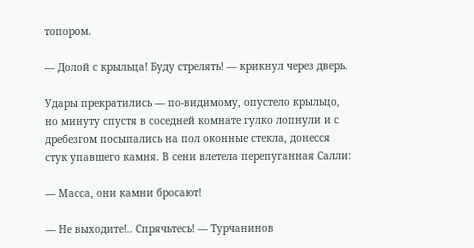топором.

— Долой с крыльца! Буду стрелять! — крикнул через дверь.

Удары прекратились — по-видимому, опустело крыльцо, но минуту спустя в соседней комнате гулко лопнули и с дребезгом посыпались на пол оконные стекла, донесся стук упавшего камня. В сени влетела перепуганная Салли:

— Масса, они камни бросают!

— Не выходите!.. Спрячьтесь! — Турчанинов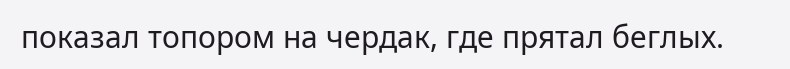показал топором на чердак, где прятал беглых.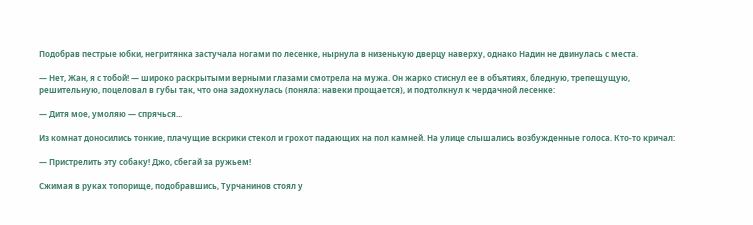Подобрав пестрые юбки, негритянка застучала ногами по лесенке, нырнула в низенькую дверцу наверху, однако Надин не двинулась с места.

— Нет, Жан, я с тобой! — широко раскрытыми верными глазами смотрела на мужа. Он жарко стиснул ее в объятиях, бледную, трепещущую, решительную, поцеловал в губы так, что она задохнулась (поняла: навеки прощается), и подтолкнул к чердачной лесенке:

— Дитя мое, умоляю — спрячься...

Из комнат доносились тонкие, плачущие вскрики стекол и грохот падающих на пол камней. На улице слышались возбужденные голоса. Кто-то кричал:

— Пристрелить эту собаку! Джо, сбегай за ружьем!

Сжимая в руках топорище, подобравшись, Турчанинов стоял у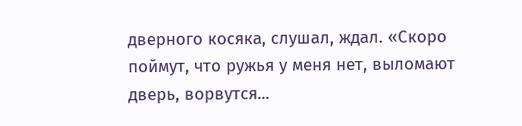дверного косяка, слушал, ждал. «Скоро поймут, что ружья у меня нет, выломают дверь, ворвутся...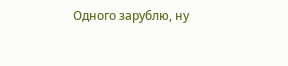Одного зарублю, ну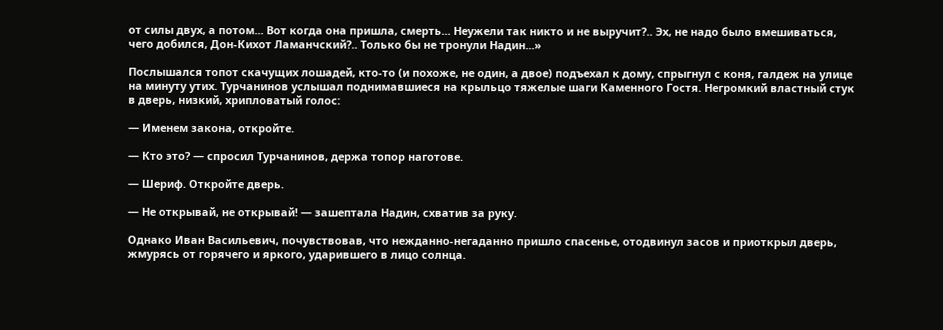от силы двух, а потом... Вот когда она пришла, смерть... Неужели так никто и не выручит?.. Эх, не надо было вмешиваться, чего добился, Дон-Кихот Ламанчский?.. Только бы не тронули Надин...»

Послышался топот скачущих лошадей, кто-то (и похоже, не один, а двое) подъехал к дому, спрыгнул с коня, галдеж на улице на минуту утих. Турчанинов услышал поднимавшиеся на крыльцо тяжелые шаги Каменного Гостя. Негромкий властный стук в дверь, низкий, хрипловатый голос:

— Именем закона, откройте.

— Кто это? — спросил Турчанинов, держа топор наготове.

— Шериф. Откройте дверь.

— Не открывай, не открывай! — зашептала Надин, схватив за руку.

Однако Иван Васильевич, почувствовав, что нежданно-негаданно пришло спасенье, отодвинул засов и приоткрыл дверь, жмурясь от горячего и яркого, ударившего в лицо солнца.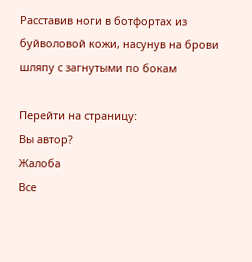Расставив ноги в ботфортах из буйволовой кожи, насунув на брови шляпу с загнутыми по бокам

Перейти на страницу:
Вы автор?
Жалоба
Все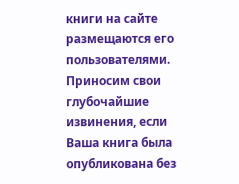книги на сайте размещаются его пользователями. Приносим свои глубочайшие извинения, если Ваша книга была опубликована без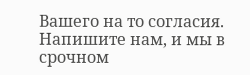Вашего на то согласия.
Напишите нам, и мы в срочном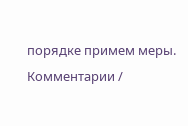порядке примем меры.
Комментарии /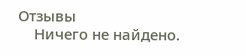Отзывы
    Ничего не найдено.